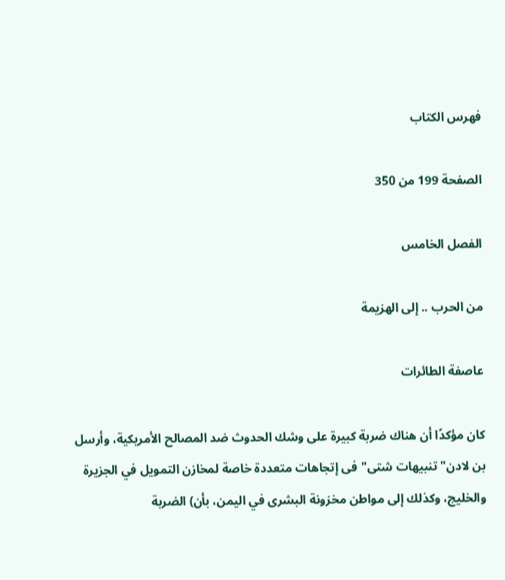فهرس الكتاب

الصفحة 199 من 350

الفصل الخامس

من الحرب .. إلى الهزيمة

عاصفة الطائرات

كان مؤكدًا أن هناك ضربة كبيرة على وشك الحدوث ضد المصالح الأمريكية، وأرسل بن لادن"تنبيهات شتى"فى إتجاهات متعددة خاصة لمخازن التمويل في الجزيرة والخليج، وكذلك إلى مواطن مخزونة البشرى في اليمن، بأن) الضربة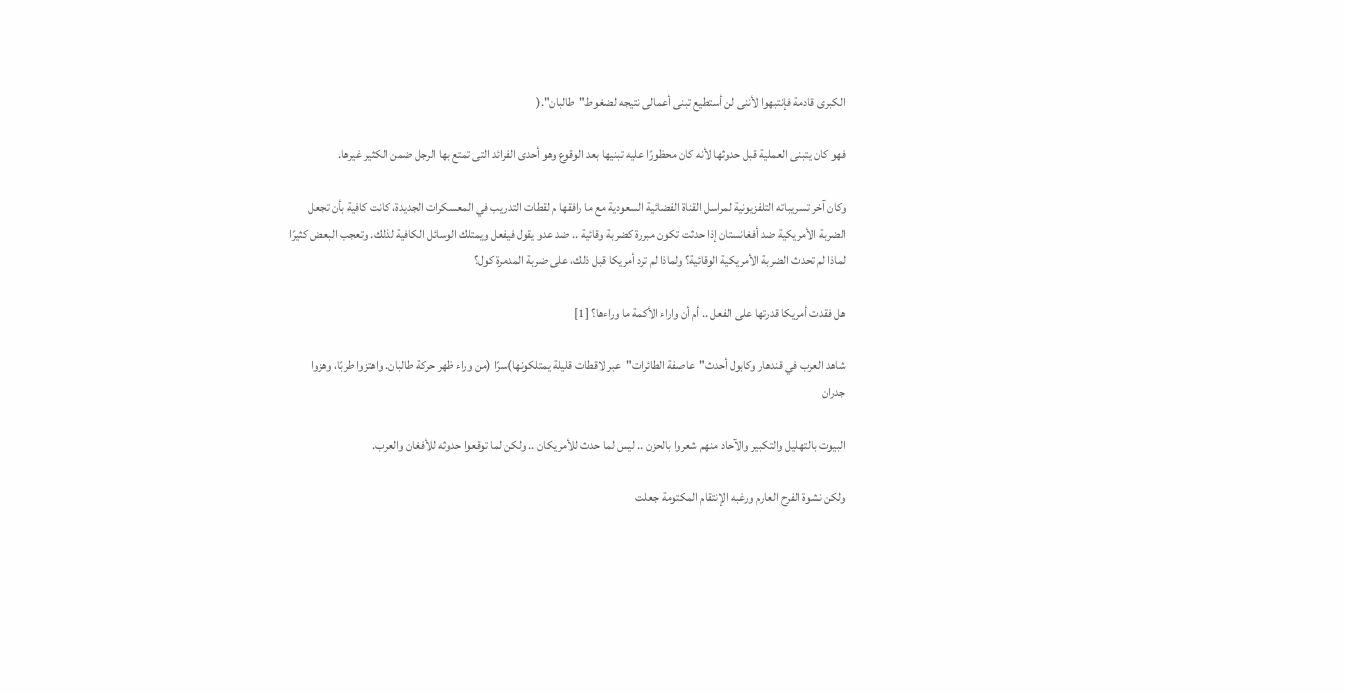الكبرى قادمة فإنتبهوا لأننى لن أستطيع تبنى أعمالى نتيجه لضغوط"طالبان".(

فهو كان يتبنى العملية قبل حدوثها لأنه كان محظورًا عليه تبنيها بعد الوقوع وهو أحدى الفرائد التى تمتع بها الرجل ضمن الكثير غيرها.

وكان آخر تسريباته التلفزيونية لمراسل القناة الفضائية السعودية مع ما رافقها م لقطات التدريب في المعسكرات الجديدة، كانت كافية بأن تجعل الضربة الأمريكية ضد أفغانستان إذا حدثت تكون مبررة كضربة وقائية .. ضد عدو يقول فيفعل ويمتلك الوسائل الكافية لذلك. وتعجب البعض كثيرًا لماذا لم تحدث الضربة الأمريكية الوقائية؟ ولماذا لم ترد أمريكا قبل ذلك، على ضربة المدمرة كول؟

هل فقدت أمريكا قدرتها على الفعل .. أم أن واراء الأكمة ما وراءها؟ [1]

شاهد العرب في قندهار وكابول أحدث"عاصفة الطائرات"عبر لاقطات قليلة يمتلكونها)سرًا (من وراء ظهر حركة طالبان. واهتزوا طربًا، وهزوا جدران

البيوت بالتهليل والتكبير والآحاد منهم شعروا بالحزن .. ليس لما حدث للأمريكان .. ولكن لما توقعوا حدوثه للأفغان والعرب.

ولكن نشوة الفرح العارم ورغبه الإنتقام المكتومة جعلت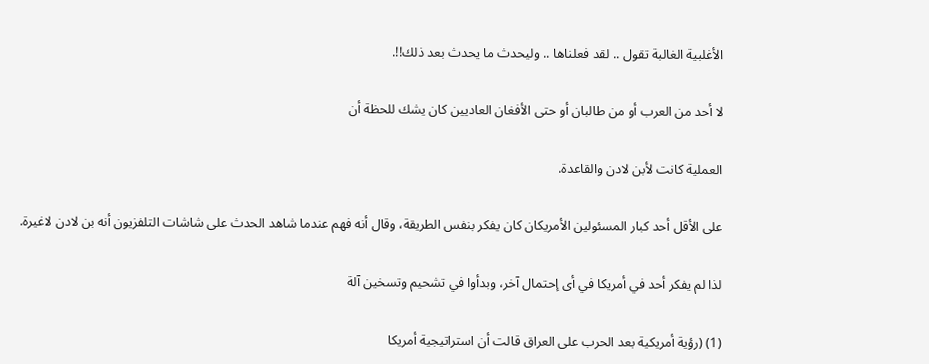الأغلبية الغالبة تقول .. لقد فعلناها .. وليحدث ما يحدث بعد ذلك!!.

لا أحد من العرب أو من طالبان أو حتى الأفغان العاديين كان يشك للحظة أن

العملية كانت لأبن لادن والقاعدة.

على الأقل أحد كبار المسئولين الأمريكان كان يفكر بنفس الطريقة، وقال أنه فهم عندما شاهد الحدث على شاشات التلفزيون أنه بن لادن لاغيرة.

لذا لم يفكر أحد في أمريكا في أى إحتمال آخر، وبدأوا في تشحيم وتسخين آلة

(1) (رؤية أمريكية بعد الحرب على العراق قالت أن استراتيجية أمريكا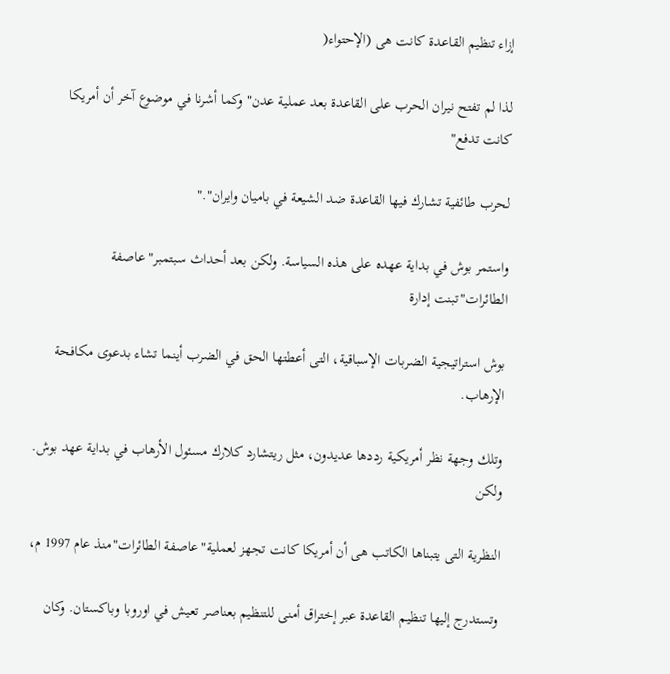إزاء تنظيم القاعدة كانت هى (الإحتواء(

لذا لم تفتح نيران الحرب على القاعدة بعد عملية عدن"وكما أشرنا في موضوع آخر أن أمريكا كانت تدفع"

لحرب طائفية تشارك فيها القاعدة ضد الشيعة في باميان وايران"."

واستمر بوش في بداية عهده على هذه السياسة. ولكن بعد أحداث سبتمبر"عاصفة الطائرات"تبنت إدارة

بوش استراتيجية الضربات الإسباقية، التى أعطتها الحق في الضرب أينما تشاء بدعوى مكافحة الإرهاب.

وتلك وجهة نظر أمريكية رددها عديدون، مثل ريتشارد كلارك مسئول الأرهاب في بداية عهد بوش. ولكن

النظرية التى يتبناها الكاتب هى أن أمريكا كانت تجهز لعملية"عاصفة الطائرات"منذ عام 1997 م،

وتستدرج إليها تنظيم القاعدة عبر إختراق أمنى للتنظيم بعناصر تعيش في اوروبا وباكستان. وكان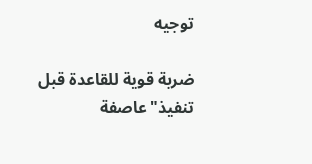توجيه

ضربة قوية للقاعدة قبل تنفيذ"عاصفة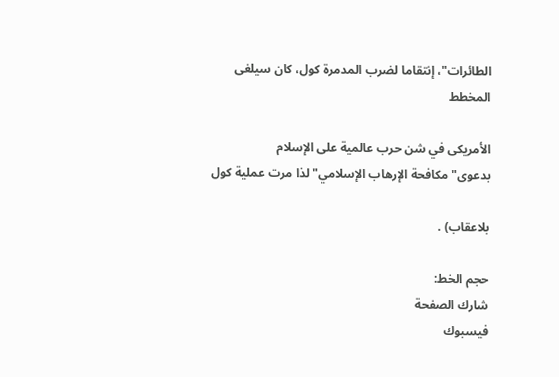الطائرات"، إنتقاما لضرب المدمرة كول، كان سيلغى المخطط

الأمريكى في شن حرب عالمية على الإسلام بدعوى"مكافحة الإرهاب الإسلامي"لذا مرت عملية كول

بلاعقاب) .

حجم الخط:
شارك الصفحة
فيسبوك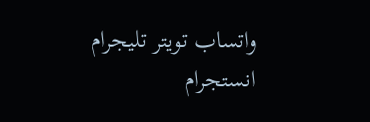واتساب تويتر تليجرام انستجرام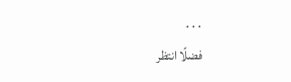. . .
فضلًا انتظر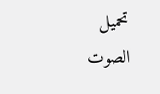تحميل الصوت